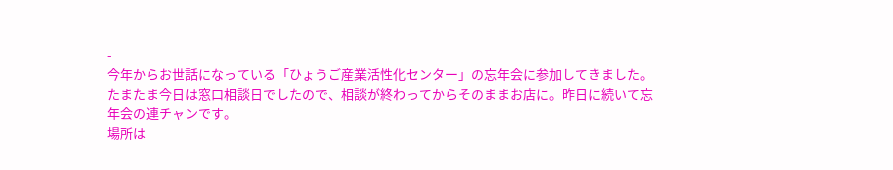-
今年からお世話になっている「ひょうご産業活性化センター」の忘年会に参加してきました。たまたま今日は窓口相談日でしたので、相談が終わってからそのままお店に。昨日に続いて忘年会の連チャンです。
場所は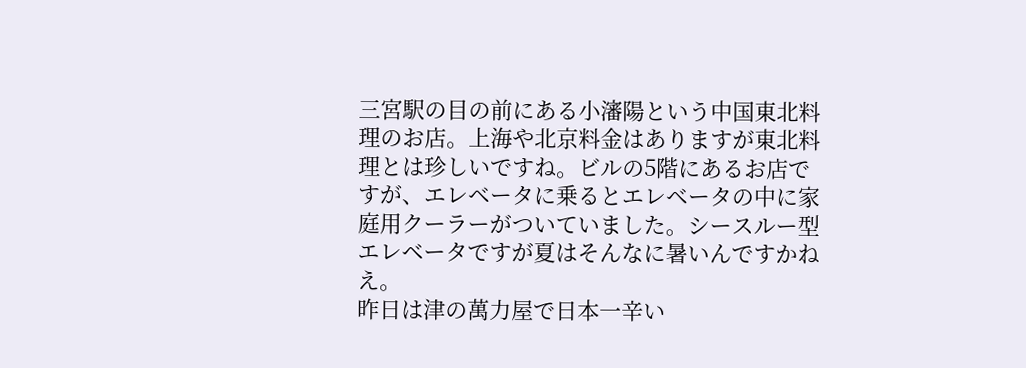三宮駅の目の前にある小瀋陽という中国東北料理のお店。上海や北京料金はありますが東北料理とは珍しいですね。ビルの5階にあるお店ですが、エレベータに乗るとエレベータの中に家庭用クーラーがついていました。シースルー型エレベータですが夏はそんなに暑いんですかねえ。
昨日は津の萬力屋で日本一辛い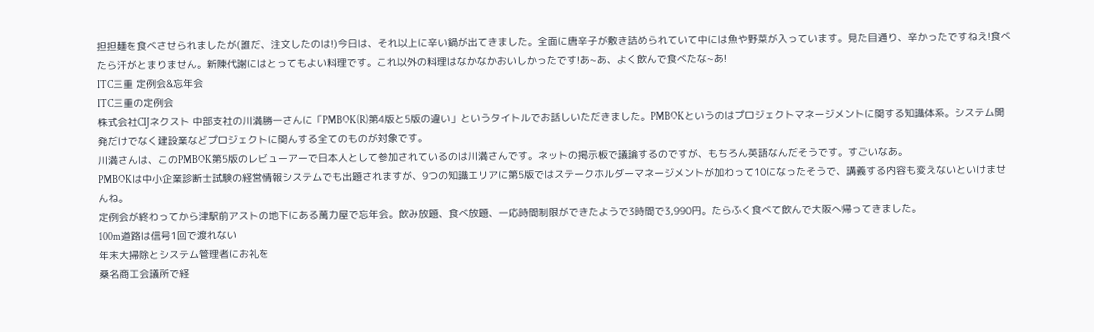担担麺を食べさせられましたが(誰だ、注文したのは!)今日は、それ以上に辛い鍋が出てきました。全面に唐辛子が敷き詰められていて中には魚や野菜が入っています。見た目通り、辛かったですねえ!食べたら汗がとまりません。新陳代謝にはとってもよい料理です。これ以外の料理はなかなかおいしかったです!あ~あ、よく飲んで食べたな~あ!
ITC三重 定例会&忘年会
ITC三重の定例会
株式会社CIJネクスト 中部支社の川満勝一さんに「PMBOK(R)第4版と5版の違い」というタイトルでお話しいただきました。PMBOKというのはプロジェクトマネージメントに関する知識体系。システム開発だけでなく建設業などプロジェクトに関んする全てのものが対象です。
川満さんは、このPMBOK第5版のレビューアーで日本人として参加されているのは川満さんです。ネットの掲示板で議論するのですが、もちろん英語なんだそうです。すごいなあ。
PMBOKは中小企業診断士試験の経営情報システムでも出題されますが、9つの知識エリアに第5版ではステークホルダーマネージメントが加わって10になったそうで、講義する内容も変えないといけませんね。
定例会が終わってから津駅前アストの地下にある萬力屋で忘年会。飲み放題、食べ放題、一応時間制限ができたようで3時間で3,990円。たらふく食べて飲んで大阪へ帰ってきました。
100m道路は信号1回で渡れない
年末大掃除とシステム管理者にお礼を
桑名商工会議所で経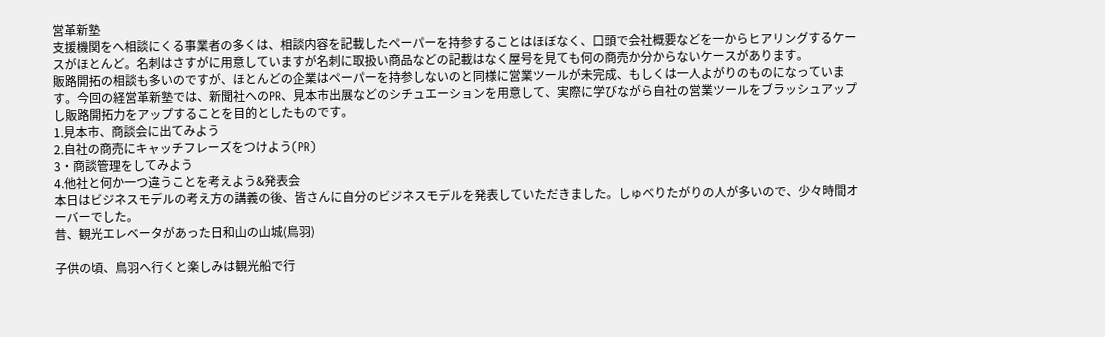営革新塾
支援機関をへ相談にくる事業者の多くは、相談内容を記載したペーパーを持参することはほぼなく、口頭で会社概要などを一からヒアリングするケースがほとんど。名刺はさすがに用意していますが名刺に取扱い商品などの記載はなく屋号を見ても何の商売か分からないケースがあります。
販路開拓の相談も多いのですが、ほとんどの企業はペーパーを持参しないのと同様に営業ツールが未完成、もしくは一人よがりのものになっています。今回の経営革新塾では、新聞社へのPR、見本市出展などのシチュエーションを用意して、実際に学びながら自社の営業ツールをブラッシュアップし販路開拓力をアップすることを目的としたものです。
1.見本市、商談会に出てみよう
2.自社の商売にキャッチフレーズをつけよう(PR)
3・商談管理をしてみよう
4.他社と何か一つ違うことを考えよう&発表会
本日はビジネスモデルの考え方の講義の後、皆さんに自分のビジネスモデルを発表していただきました。しゅべりたがりの人が多いので、少々時間オーバーでした。
昔、観光エレベータがあった日和山の山城(鳥羽)

子供の頃、鳥羽へ行くと楽しみは観光船で行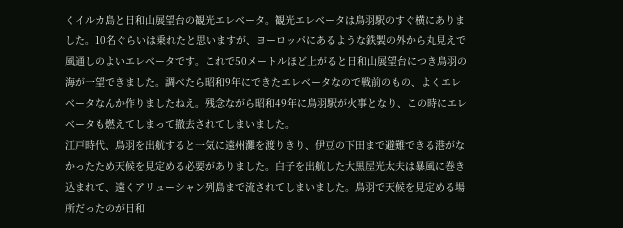くイルカ島と日和山展望台の観光エレベータ。観光エレベータは鳥羽駅のすぐ横にありました。10名ぐらいは乗れたと思いますが、ヨーロッパにあるような鉄製の外から丸見えで風通しのよいエレベータです。これで50メートルほど上がると日和山展望台につき鳥羽の海が一望できました。調べたら昭和9年にできたエレベータなので戦前のもの、よくエレベータなんか作りましたねえ。残念ながら昭和49年に鳥羽駅が火事となり、この時にエレベータも燃えてしまって撤去されてしまいました。
江戸時代、鳥羽を出航すると一気に遠州灘を渡りきり、伊豆の下田まで避難できる港がなかったため天候を見定める必要がありました。白子を出航した大黒屋光太夫は暴風に巻き込まれて、遠くアリューシャン列島まで流されてしまいました。鳥羽で天候を見定める場所だったのが日和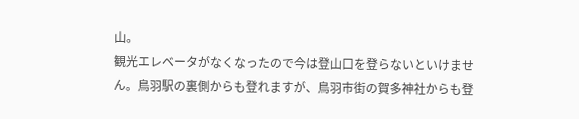山。
観光エレベータがなくなったので今は登山口を登らないといけません。鳥羽駅の裏側からも登れますが、鳥羽市街の賀多神社からも登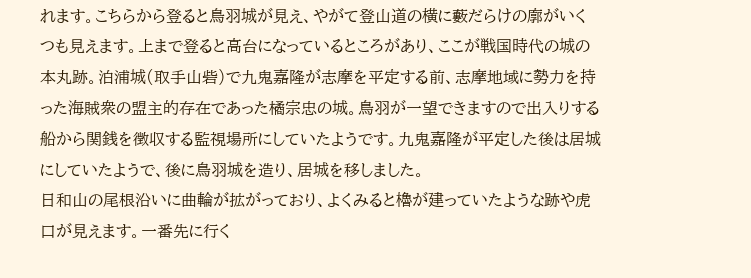れます。こちらから登ると鳥羽城が見え、やがて登山道の横に藪だらけの廓がいくつも見えます。上まで登ると高台になっているところがあり、ここが戦国時代の城の本丸跡。泊浦城(取手山砦)で九鬼嘉隆が志摩を平定する前、志摩地域に勢力を持った海賊衆の盟主的存在であった橘宗忠の城。鳥羽が一望できますので出入りする船から関銭を徴収する監視場所にしていたようです。九鬼嘉隆が平定した後は居城にしていたようで、後に鳥羽城を造り、居城を移しました。
日和山の尾根沿いに曲輪が拡がっており、よくみると櫓が建っていたような跡や虎口が見えます。一番先に行く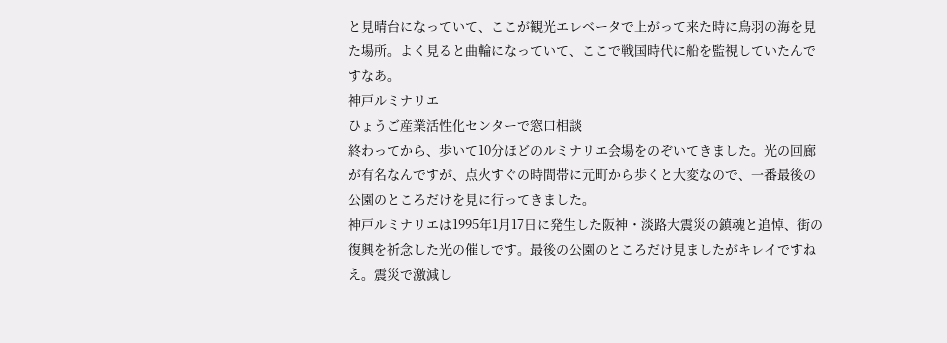と見晴台になっていて、ここが観光エレベータで上がって来た時に鳥羽の海を見た場所。よく見ると曲輪になっていて、ここで戦国時代に船を監視していたんですなあ。
神戸ルミナリエ
ひょうご産業活性化センターで窓口相談
終わってから、歩いて10分ほどのルミナリエ会場をのぞいてきました。光の回廊が有名なんですが、点火すぐの時間帯に元町から歩くと大変なので、一番最後の公園のところだけを見に行ってきました。
神戸ルミナリエは1995年1月17日に発生した阪神・淡路大震災の鎮魂と追悼、街の復興を祈念した光の催しです。最後の公園のところだけ見ましたがキレイですねえ。震災で激減し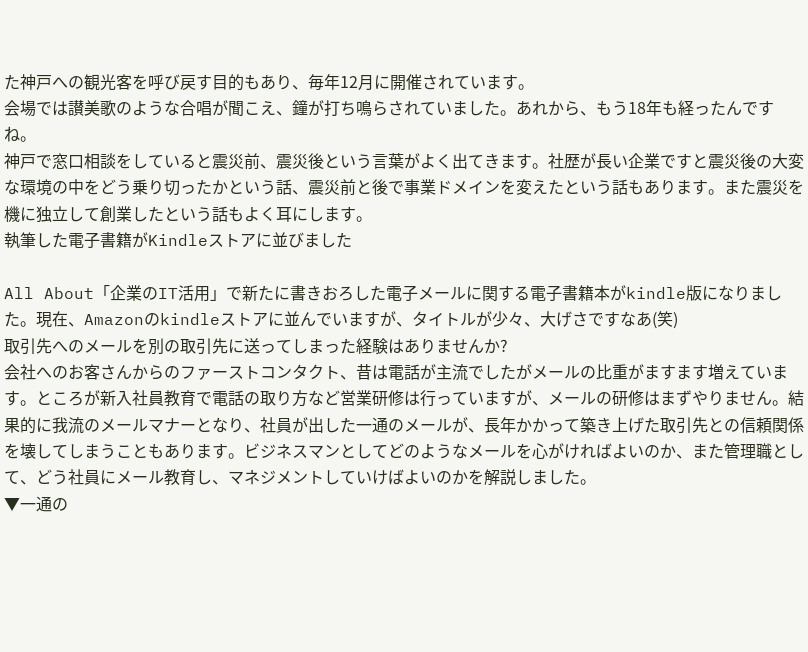た神戸への観光客を呼び戻す目的もあり、毎年12月に開催されています。
会場では讃美歌のような合唱が聞こえ、鐘が打ち鳴らされていました。あれから、もう18年も経ったんですね。
神戸で窓口相談をしていると震災前、震災後という言葉がよく出てきます。社歴が長い企業ですと震災後の大変な環境の中をどう乗り切ったかという話、震災前と後で事業ドメインを変えたという話もあります。また震災を機に独立して創業したという話もよく耳にします。
執筆した電子書籍がKindleストアに並びました

All About「企業のIT活用」で新たに書きおろした電子メールに関する電子書籍本がkindle版になりました。現在、Amazonのkindleストアに並んでいますが、タイトルが少々、大げさですなあ(笑)
取引先へのメールを別の取引先に送ってしまった経験はありませんか?
会社へのお客さんからのファーストコンタクト、昔は電話が主流でしたがメールの比重がますます増えています。ところが新入社員教育で電話の取り方など営業研修は行っていますが、メールの研修はまずやりません。結果的に我流のメールマナーとなり、社員が出した一通のメールが、長年かかって築き上げた取引先との信頼関係を壊してしまうこともあります。ビジネスマンとしてどのようなメールを心がければよいのか、また管理職として、どう社員にメール教育し、マネジメントしていけばよいのかを解説しました。
▼一通の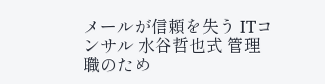メールが信頼を失う ITコンサル 水谷哲也式 管理職のため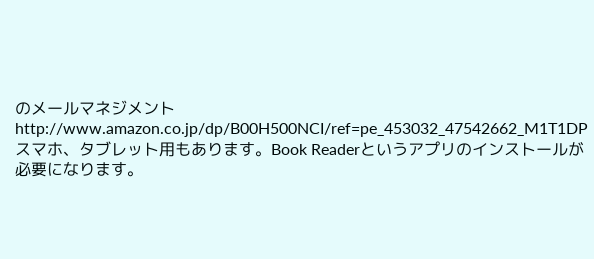のメールマネジメント
http://www.amazon.co.jp/dp/B00H500NCI/ref=pe_453032_47542662_M1T1DP
スマホ、タブレット用もあります。Book Readerというアプリのインストールが必要になります。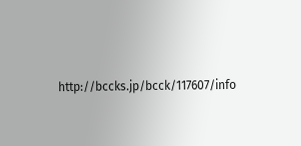http://bccks.jp/bcck/117607/info